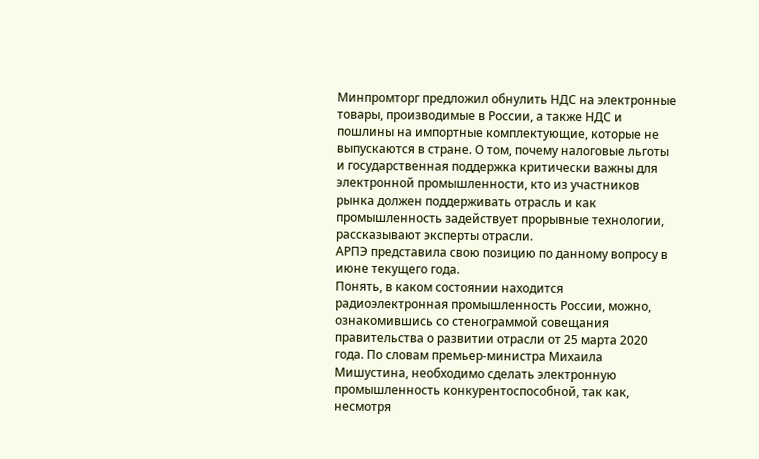Минпромторг предложил обнулить НДС на электронные товары, производимые в России, а также НДС и пошлины на импортные комплектующие, которые не выпускаются в стране. О том, почему налоговые льготы и государственная поддержка критически важны для электронной промышленности, кто из участников рынка должен поддерживать отрасль и как промышленность задействует прорывные технологии, рассказывают эксперты отрасли.
АРПЭ представила свою позицию по данному вопросу в июне текущего года.
Понять, в каком состоянии находится радиоэлектронная промышленность России, можно, ознакомившись со стенограммой совещания правительства о развитии отрасли от 25 марта 2020 года. По словам премьер-министра Михаила Мишустина, необходимо сделать электронную промышленность конкурентоспособной, так как, несмотря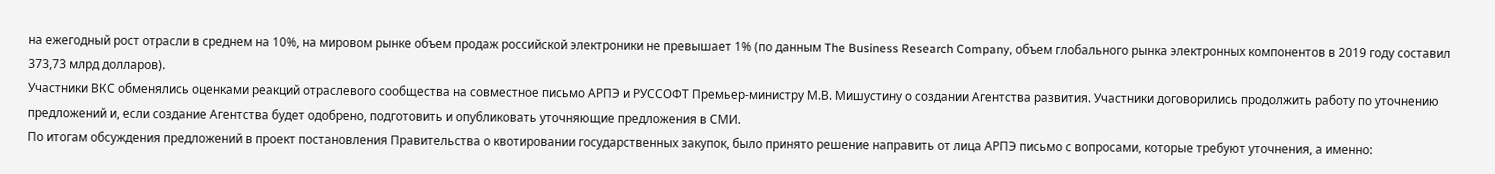на ежегодный рост отрасли в среднем на 10%, на мировом рынке объем продаж российской электроники не превышает 1% (по данным The Business Research Company, объем глобального рынка электронных компонентов в 2019 году составил 373,73 млрд долларов).
Участники ВКС обменялись оценками реакций отраслевого сообщества на совместное письмо АРПЭ и РУССОФТ Премьер-министру М.В. Мишустину о создании Агентства развития. Участники договорились продолжить работу по уточнению предложений и, если создание Агентства будет одобрено, подготовить и опубликовать уточняющие предложения в СМИ.
По итогам обсуждения предложений в проект постановления Правительства о квотировании государственных закупок, было принято решение направить от лица АРПЭ письмо с вопросами, которые требуют уточнения, а именно: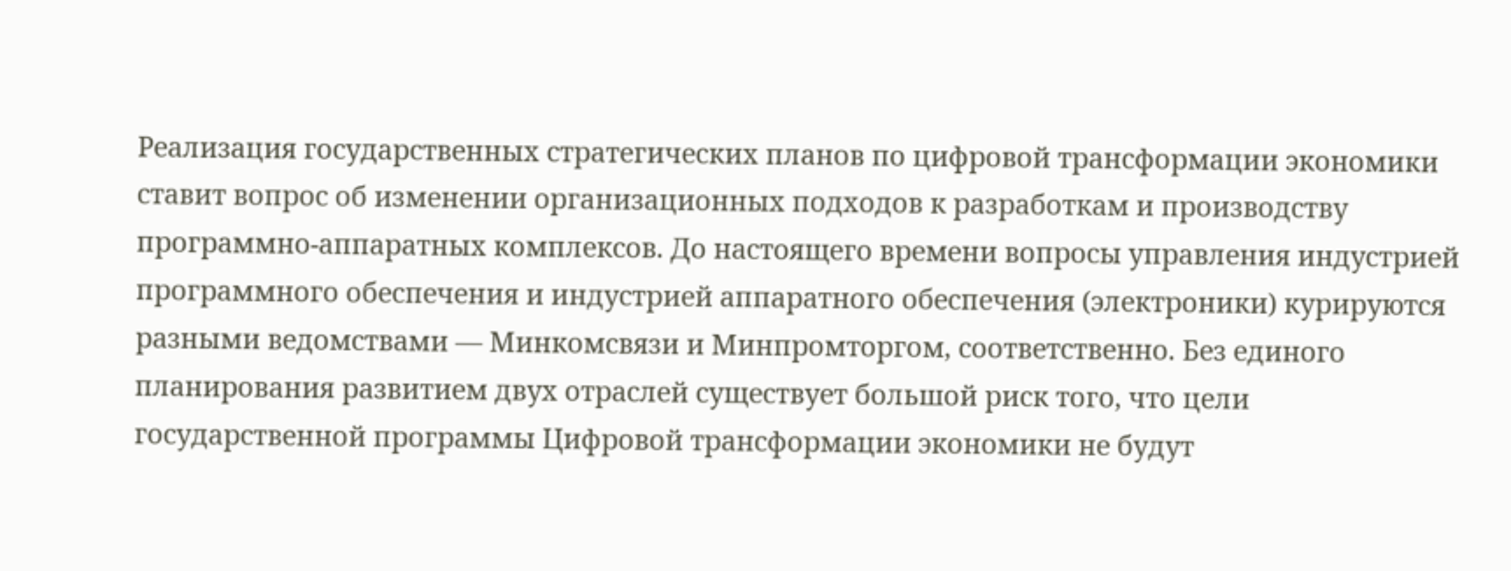Реализация государственных стратегических планов по цифровой трансформации экономики ставит вопрос об изменении организационных подходов к разработкам и производству программно-аппаратных комплексов. До настоящего времени вопросы управления индустрией программного обеспечения и индустрией аппаратного обеспечения (электроники) курируются разными ведомствами — Минкомсвязи и Минпромторгом, соответственно. Без единого планирования развитием двух отраслей существует большой риск того, что цели государственной программы Цифровой трансформации экономики не будут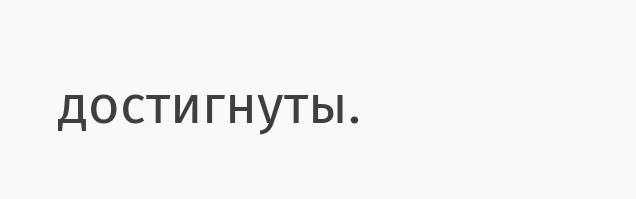достигнуты.